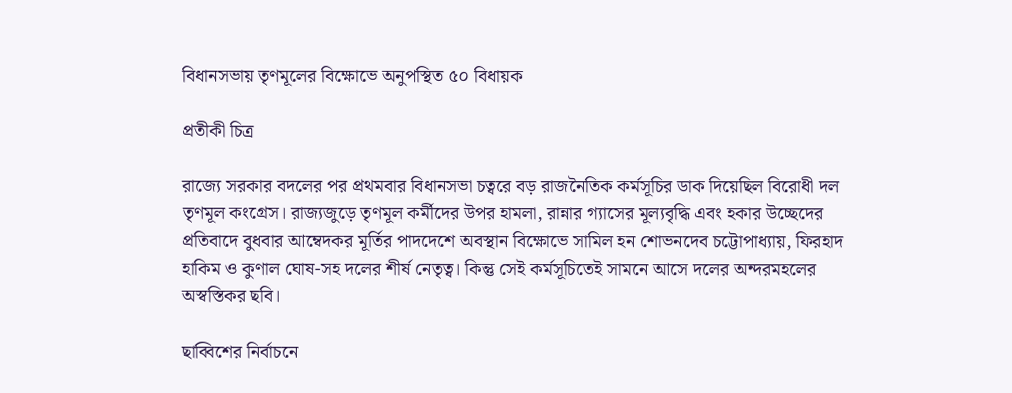বিধানসভায় তৃণমূলের বিক্ষোভে অনুপস্থিত ৫০ বিধায়ক

প্রতীকী চিত্র

রাজ্যে সরকার বদলের পর প্রথমবার বিধানসভা চত্বরে বড় রাজনৈতিক কর্মসূচির ডাক দিয়েছিল বিরোধী দল তৃণমূল কংগ্রেস। রাজ্যজুড়ে তৃণমূল কর্মীদের উপর হামলা, রান্নার গ্যাসের মূল্যবৃদ্ধি এবং হকার উচ্ছেদের প্রতিবাদে বুধবার আম্বেদকর মূর্তির পাদদেশে অবস্থান বিক্ষোভে সামিল হন শোভনদেব চট্টোপাধ্যায়, ফিরহাদ হাকিম ও কুণাল ঘোষ-সহ দলের শীর্ষ নেতৃত্ব। কিন্তু সেই কর্মসূচিতেই সামনে আসে দলের অন্দরমহলের অস্বস্তিকর ছবি।

ছাব্বিশের নির্বাচনে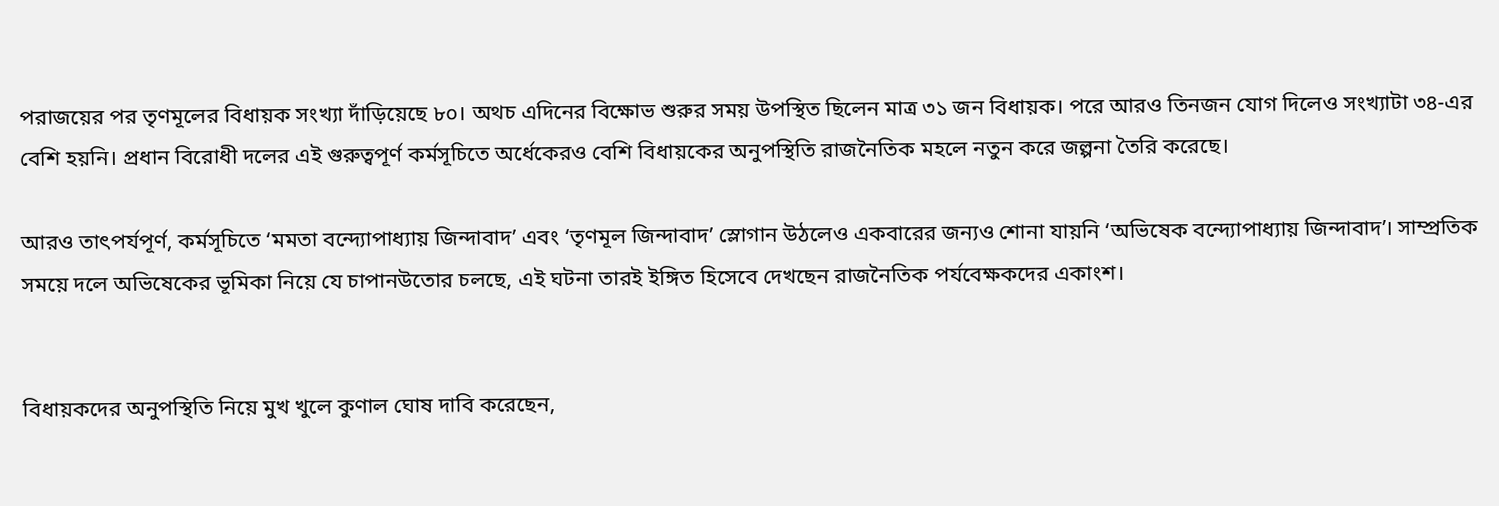পরাজয়ের পর তৃণমূলের বিধায়ক সংখ্যা দাঁড়িয়েছে ৮০। অথচ এদিনের বিক্ষোভ শুরুর সময় উপস্থিত ছিলেন মাত্র ৩১ জন বিধায়ক। পরে আরও তিনজন যোগ দিলেও সংখ্যাটা ৩৪-এর বেশি হয়নি। প্রধান বিরোধী দলের এই গুরুত্বপূর্ণ কর্মসূচিতে অর্ধেকেরও বেশি বিধায়কের অনুপস্থিতি রাজনৈতিক মহলে নতুন করে জল্পনা তৈরি করেছে।

আরও তাৎপর্যপূর্ণ, কর্মসূচিতে ‘মমতা বন্দ্যোপাধ্যায় জিন্দাবাদ’ এবং ‘তৃণমূল জিন্দাবাদ’ স্লোগান উঠলেও একবারের জন্যও শোনা যায়নি ‘অভিষেক বন্দ্যোপাধ্যায় জিন্দাবাদ’। সাম্প্রতিক সময়ে দলে অভিষেকের ভূমিকা নিয়ে যে চাপানউতোর চলছে, এই ঘটনা তারই ইঙ্গিত হিসেবে দেখছেন রাজনৈতিক পর্যবেক্ষকদের একাংশ।


বিধায়কদের অনুপস্থিতি নিয়ে মুখ খুলে কুণাল ঘোষ দাবি করেছেন,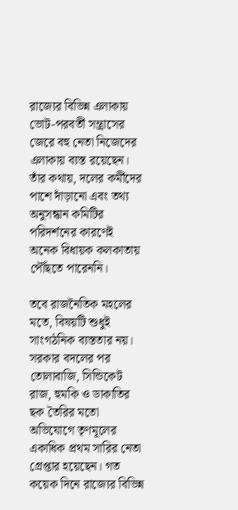রাজ্যের বিভিন্ন এলাকায় ভোট-পরবর্তী সন্ত্রাসের জেরে বহু নেতা নিজেদের এলাকায় ব্যস্ত রয়েছেন। তাঁর কথায়, দলের কর্মীদের পাশে দাঁড়ানো এবং তথ্য অনুসন্ধান কমিটির পরিদর্শনের কারণেই অনেক বিধায়ক কলকাতায় পৌঁছতে পারেননি।

তবে রাজনৈতিক মহলের মতে, বিষয়টি শুধুই সাংগঠনিক ব্যস্ততার নয়। সরকার বদলের পর তোলাবাজি, সিন্ডিকেট রাজ, হুমকি ও ডাকাতির ছক তৈরির মতো অভিযোগে তৃণমূলের একাধিক প্রথম সারির নেতা গ্রেপ্তার হয়েছেন। গত কয়েক দিনে রাজ্যের বিভিন্ন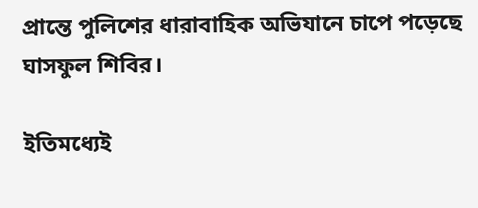প্রান্তে পুলিশের ধারাবাহিক অভিযানে চাপে পড়েছে ঘাসফুল শিবির।

ইতিমধ্যেই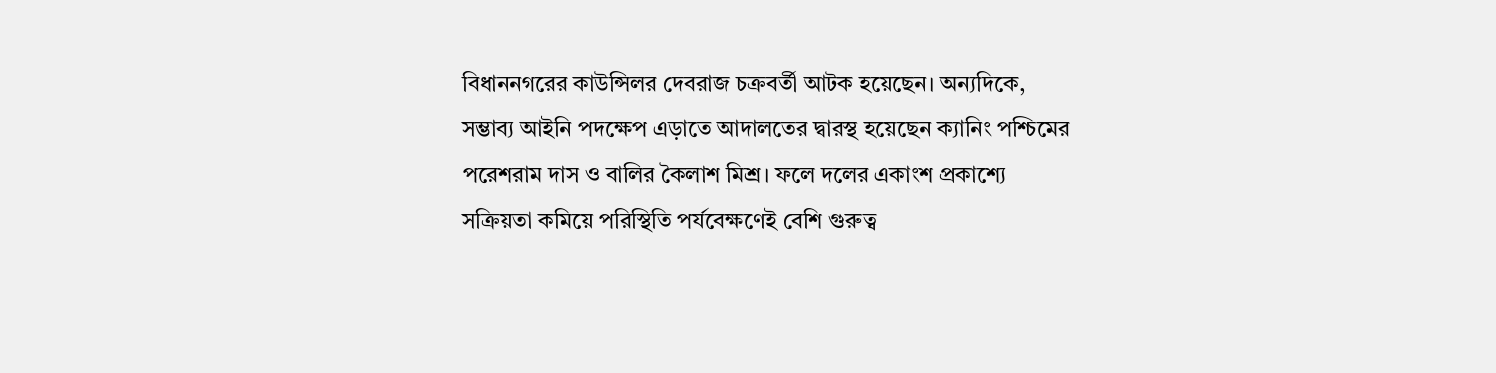বিধাননগরের কাউন্সিলর দেবরাজ চক্রবর্তী আটক হয়েছেন। অন্যদিকে, সম্ভাব্য আইনি পদক্ষেপ এড়াতে আদালতের দ্বারস্থ হয়েছেন ক্যানিং পশ্চিমের পরেশরাম দাস ও বালির কৈলাশ মিশ্র। ফলে দলের একাংশ প্রকাশ্যে সক্রিয়তা কমিয়ে পরিস্থিতি পর্যবেক্ষণেই বেশি গুরুত্ব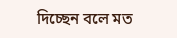দিচ্ছেন বলে মত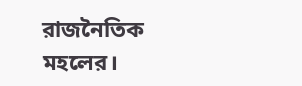রাজনৈতিক মহলের।